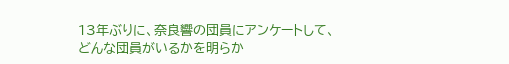13年ぶりに、奈良響の団員にアンケートして、どんな団員がいるかを明らか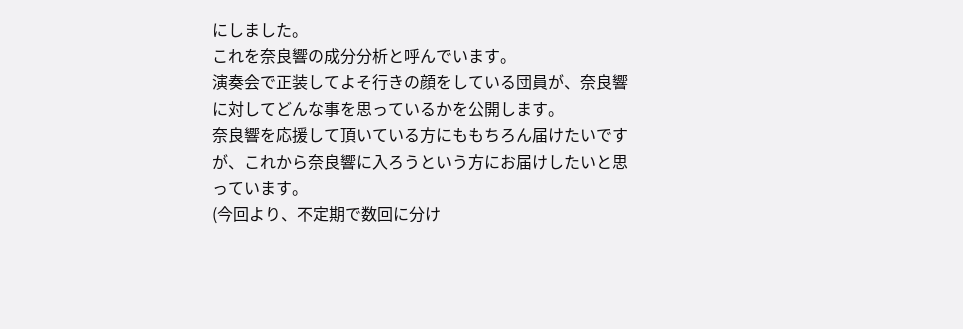にしました。
これを奈良響の成分分析と呼んでいます。
演奏会で正装してよそ行きの顔をしている団員が、奈良響に対してどんな事を思っているかを公開します。
奈良響を応援して頂いている方にももちろん届けたいですが、これから奈良響に入ろうという方にお届けしたいと思っています。
(今回より、不定期で数回に分け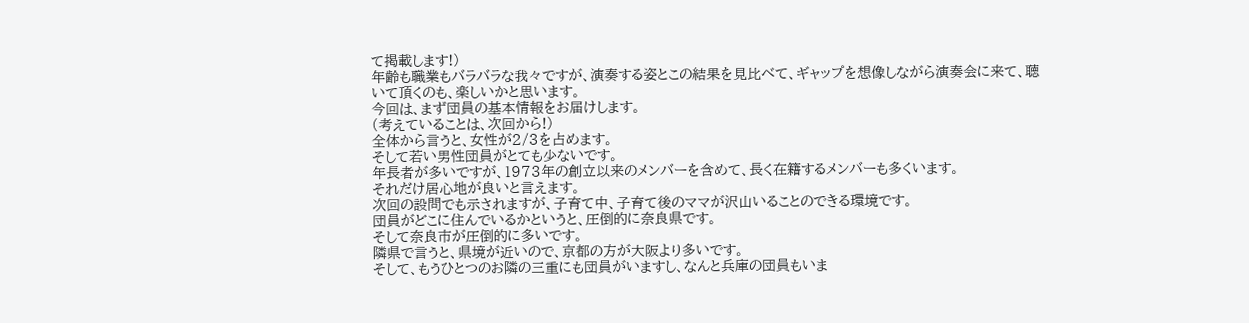て掲載します!)
年齢も職業もバラバラな我々ですが、演奏する姿とこの結果を見比べて、ギャップを想像しながら演奏会に来て、聴いて頂くのも、楽しいかと思います。
今回は、まず団員の基本情報をお届けします。
(考えていることは、次回から!)
全体から言うと、女性が2/3を占めます。
そして若い男性団員がとても少ないです。
年長者が多いですが、1973年の創立以来のメンバーを含めて、長く在籍するメンバーも多くいます。
それだけ居心地が良いと言えます。
次回の設問でも示されますが、子育て中、子育て後のママが沢山いることのできる環境です。
団員がどこに住んでいるかというと、圧倒的に奈良県です。
そして奈良市が圧倒的に多いです。
隣県で言うと、県境が近いので、京都の方が大阪より多いです。
そして、もうひとつのお隣の三重にも団員がいますし、なんと兵庫の団員もいま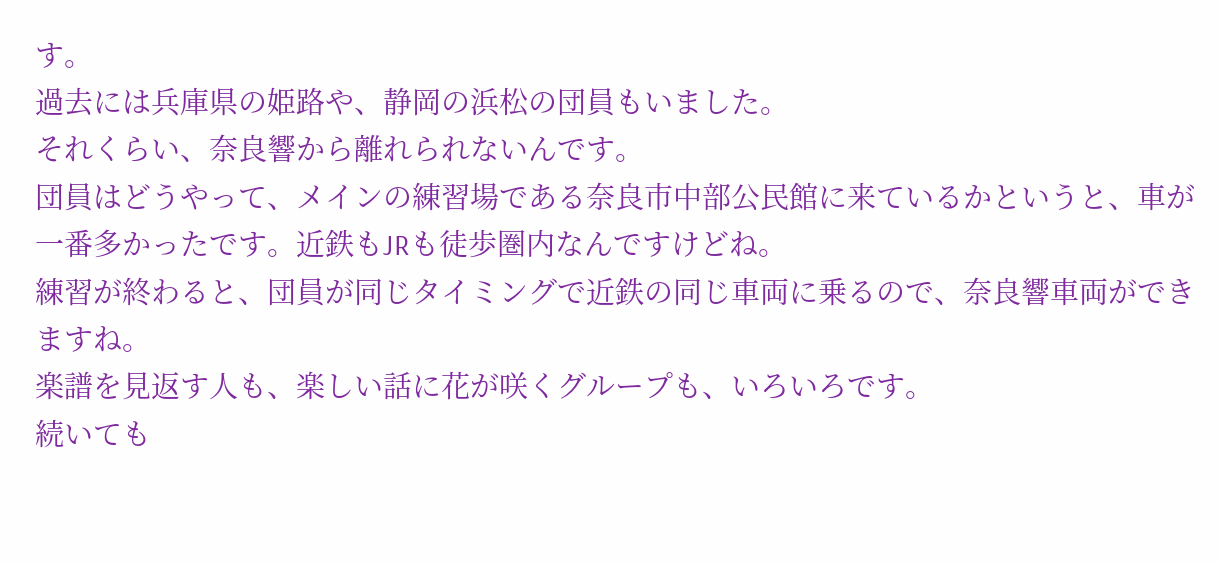す。
過去には兵庫県の姫路や、静岡の浜松の団員もいました。
それくらい、奈良響から離れられないんです。
団員はどうやって、メインの練習場である奈良市中部公民館に来ているかというと、車が一番多かったです。近鉄もJRも徒歩圏内なんですけどね。
練習が終わると、団員が同じタイミングで近鉄の同じ車両に乗るので、奈良響車両ができますね。
楽譜を見返す人も、楽しい話に花が咲くグループも、いろいろです。
続いても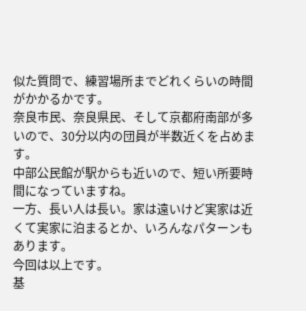似た質問で、練習場所までどれくらいの時間がかかるかです。
奈良市民、奈良県民、そして京都府南部が多いので、30分以内の団員が半数近くを占めます。
中部公民館が駅からも近いので、短い所要時間になっていますね。
一方、長い人は長い。家は遠いけど実家は近くて実家に泊まるとか、いろんなパターンもあります。
今回は以上です。
基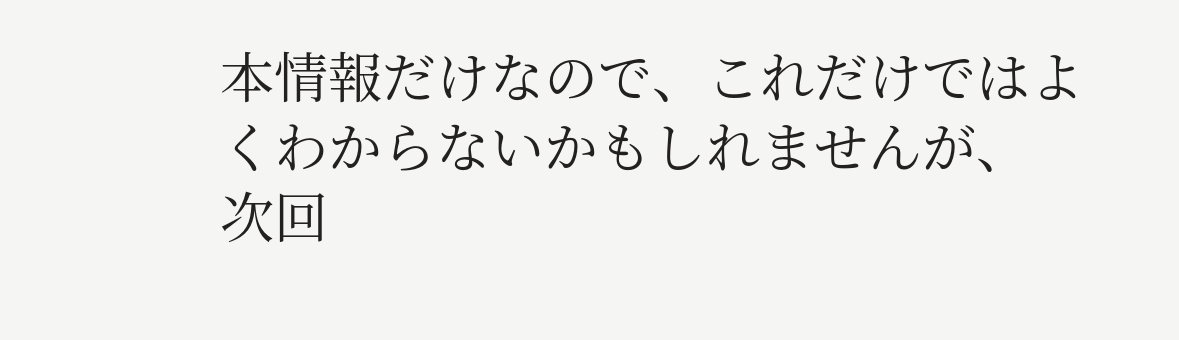本情報だけなので、これだけではよくわからないかもしれませんが、
次回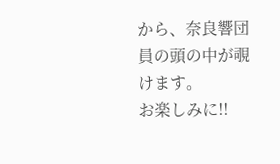から、奈良響団員の頭の中が覗けます。
お楽しみに!!